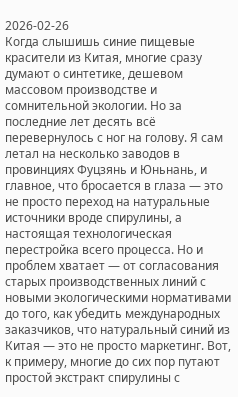2026-02-26
Когда слышишь синие пищевые красители из Китая, многие сразу думают о синтетике, дешевом массовом производстве и сомнительной экологии. Но за последние лет десять всё перевернулось с ног на голову. Я сам летал на несколько заводов в провинциях Фуцзянь и Юньнань, и главное, что бросается в глаза — это не просто переход на натуральные источники вроде спирулины, а настоящая технологическая перестройка всего процесса. Но и проблем хватает — от согласования старых производственных линий с новыми экологическими нормативами до того, как убедить международных заказчиков, что натуральный синий из Китая — это не просто маркетинг. Вот, к примеру, многие до сих пор путают простой экстракт спирулины с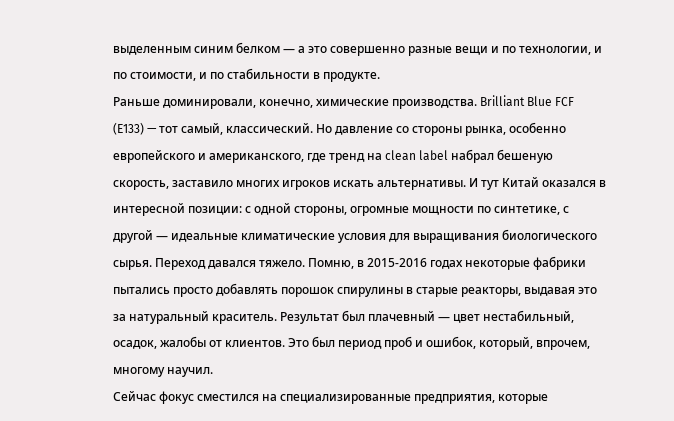выделенным синим белком — а это совершенно разные вещи и по технологии, и по стоимости, и по стабильности в продукте.
Раньше доминировали, конечно, химические производства. Brilliant Blue FCF (E133) — тот самый, классический. Но давление со стороны рынка, особенно европейского и американского, где тренд на clean label набрал бешеную скорость, заставило многих игроков искать альтернативы. И тут Китай оказался в интересной позиции: с одной стороны, огромные мощности по синтетике, с другой — идеальные климатические условия для выращивания биологического сырья. Переход давался тяжело. Помню, в 2015-2016 годах некоторые фабрики пытались просто добавлять порошок спирулины в старые реакторы, выдавая это за натуральный краситель. Результат был плачевный — цвет нестабильный, осадок, жалобы от клиентов. Это был период проб и ошибок, который, впрочем, многому научил.
Сейчас фокус сместился на специализированные предприятия, которые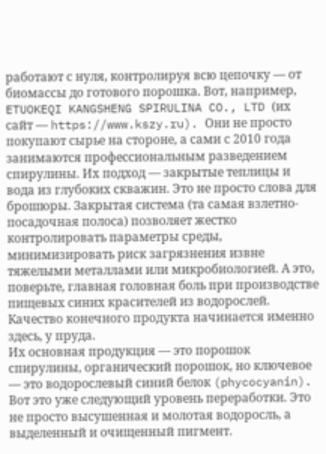работают с нуля, контролируя всю цепочку — от биомассы до готового порошка. Вот, например, ETUOKEQI KANGSHENG SPIRULINA CO., LTD (их сайт — https://www.kszy.ru). Они не просто покупают сырье на стороне, а сами с 2010 года занимаются профессиональным разведением спирулины. Их подход — закрытые теплицы и вода из глубоких скважин. Это не просто слова для брошюры. Закрытая система (та самая взлетно-посадочная полоса) позволяет жестко контролировать параметры среды, минимизировать риск загрязнения извне тяжелыми металлами или микробиологией. А это, поверьте, главная головная боль при производстве пищевых синих красителей из водорослей. Качество конечного продукта начинается именно здесь, у пруда.
Их основная продукция — это порошок спирулины, органический порошок, но ключевое — это водорослевый синий белок (phycocyanin). Вот это уже следующий уровень переработки. Это не просто высушенная и молотая водоросль, а выделенный и очищенный пигмент.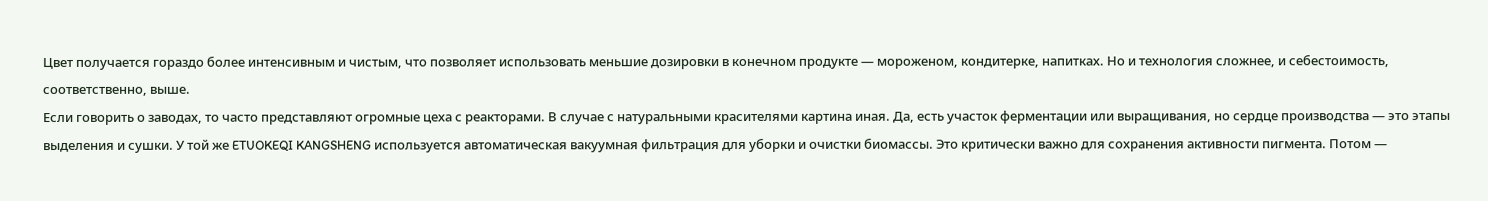Цвет получается гораздо более интенсивным и чистым, что позволяет использовать меньшие дозировки в конечном продукте — мороженом, кондитерке, напитках. Но и технология сложнее, и себестоимость, соответственно, выше.
Если говорить о заводах, то часто представляют огромные цеха с реакторами. В случае с натуральными красителями картина иная. Да, есть участок ферментации или выращивания, но сердце производства — это этапы выделения и сушки. У той же ETUOKEQI KANGSHENG используется автоматическая вакуумная фильтрация для уборки и очистки биомассы. Это критически важно для сохранения активности пигмента. Потом —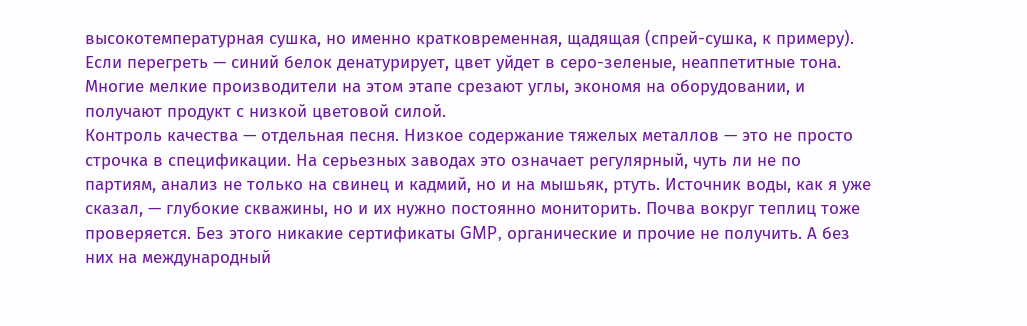высокотемпературная сушка, но именно кратковременная, щадящая (спрей-сушка, к примеру). Если перегреть — синий белок денатурирует, цвет уйдет в серо-зеленые, неаппетитные тона. Многие мелкие производители на этом этапе срезают углы, экономя на оборудовании, и получают продукт с низкой цветовой силой.
Контроль качества — отдельная песня. Низкое содержание тяжелых металлов — это не просто строчка в спецификации. На серьезных заводах это означает регулярный, чуть ли не по партиям, анализ не только на свинец и кадмий, но и на мышьяк, ртуть. Источник воды, как я уже сказал, — глубокие скважины, но и их нужно постоянно мониторить. Почва вокруг теплиц тоже проверяется. Без этого никакие сертификаты GMP, органические и прочие не получить. А без них на международный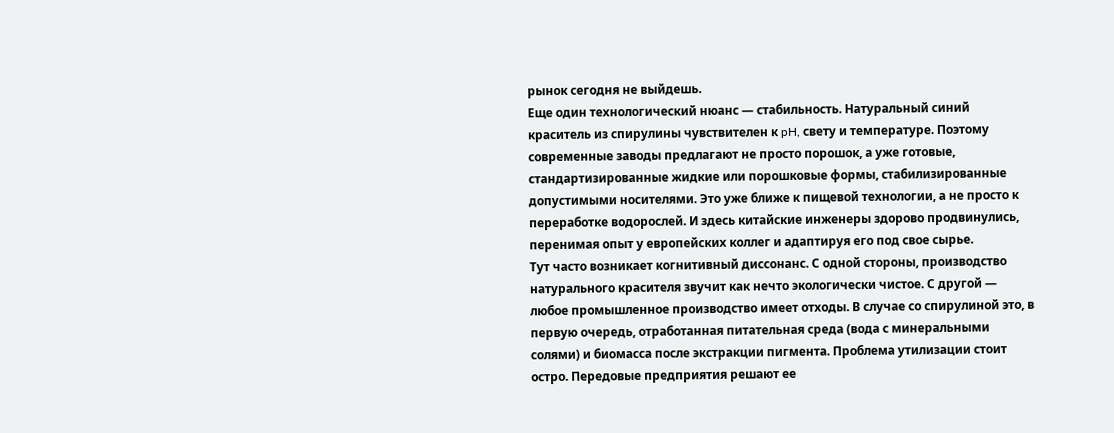рынок сегодня не выйдешь.
Еще один технологический нюанс — стабильность. Натуральный синий краситель из спирулины чувствителен к pH, свету и температуре. Поэтому современные заводы предлагают не просто порошок, а уже готовые, стандартизированные жидкие или порошковые формы, стабилизированные допустимыми носителями. Это уже ближе к пищевой технологии, а не просто к переработке водорослей. И здесь китайские инженеры здорово продвинулись, перенимая опыт у европейских коллег и адаптируя его под свое сырье.
Тут часто возникает когнитивный диссонанс. С одной стороны, производство натурального красителя звучит как нечто экологически чистое. С другой — любое промышленное производство имеет отходы. В случае со спирулиной это, в первую очередь, отработанная питательная среда (вода с минеральными солями) и биомасса после экстракции пигмента. Проблема утилизации стоит остро. Передовые предприятия решают ее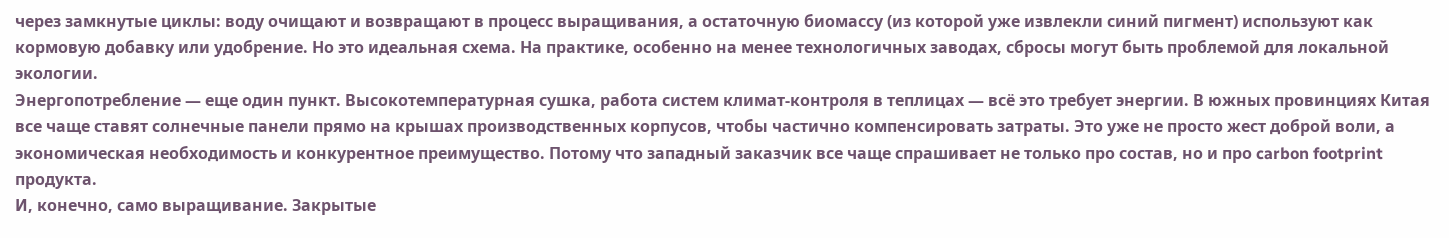через замкнутые циклы: воду очищают и возвращают в процесс выращивания, а остаточную биомассу (из которой уже извлекли синий пигмент) используют как кормовую добавку или удобрение. Но это идеальная схема. На практике, особенно на менее технологичных заводах, сбросы могут быть проблемой для локальной экологии.
Энергопотребление — еще один пункт. Высокотемпературная сушка, работа систем климат-контроля в теплицах — всё это требует энергии. В южных провинциях Китая все чаще ставят солнечные панели прямо на крышах производственных корпусов, чтобы частично компенсировать затраты. Это уже не просто жест доброй воли, а экономическая необходимость и конкурентное преимущество. Потому что западный заказчик все чаще спрашивает не только про состав, но и про carbon footprint продукта.
И, конечно, само выращивание. Закрытые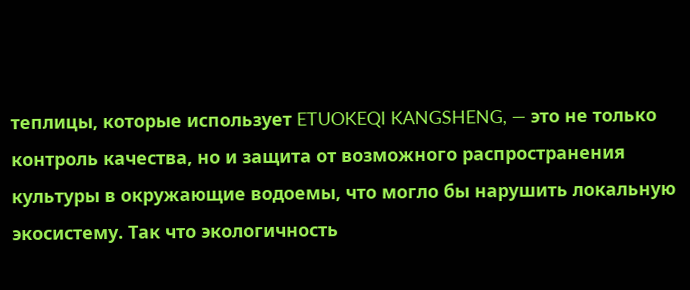теплицы, которые использует ETUOKEQI KANGSHENG, — это не только контроль качества, но и защита от возможного распространения культуры в окружающие водоемы, что могло бы нарушить локальную экосистему. Так что экологичность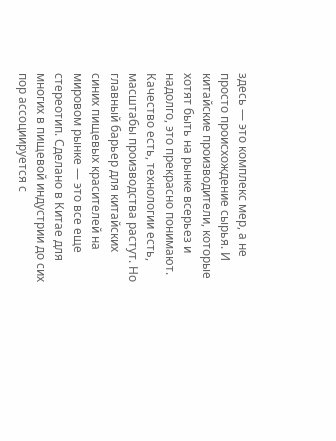здесь — это комплекс мер, а не просто происхождение сырья. И китайские производители, которые хотят быть на рынке всерьез и надолго, это прекрасно понимают.
Качество есть, технологии есть, масштабы производства растут. Но главный барьер для китайских синих пищевых красителей на мировом рынке — это все еще стереотип. Сделано в Китае для многих в пищевой индустрии до сих пор ассоциируется с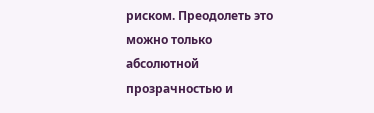риском. Преодолеть это можно только абсолютной прозрачностью и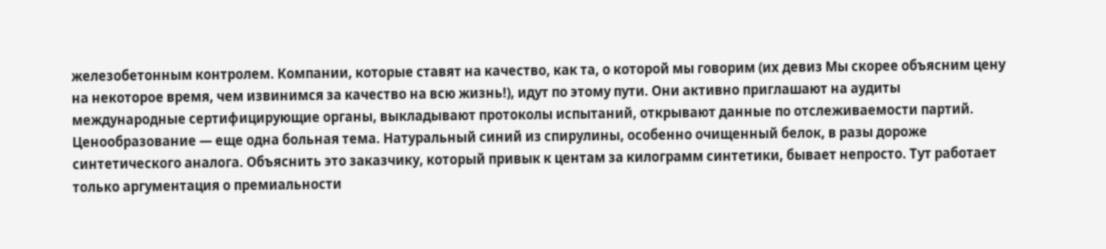железобетонным контролем. Компании, которые ставят на качество, как та, о которой мы говорим (их девиз Мы скорее объясним цену на некоторое время, чем извинимся за качество на всю жизнь!), идут по этому пути. Они активно приглашают на аудиты международные сертифицирующие органы, выкладывают протоколы испытаний, открывают данные по отслеживаемости партий.
Ценообразование — еще одна больная тема. Натуральный синий из спирулины, особенно очищенный белок, в разы дороже синтетического аналога. Объяснить это заказчику, который привык к центам за килограмм синтетики, бывает непросто. Тут работает только аргументация о премиальности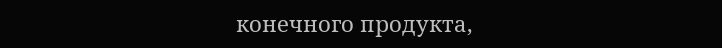конечного продукта,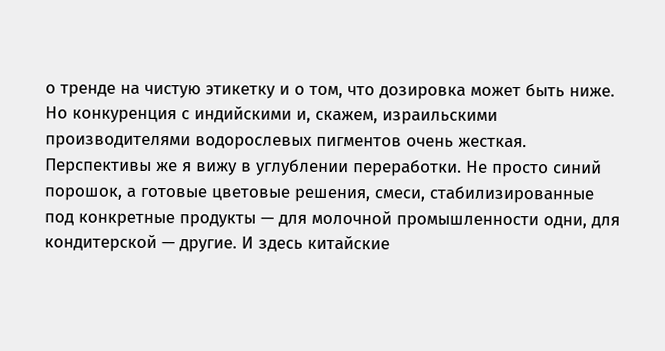о тренде на чистую этикетку и о том, что дозировка может быть ниже. Но конкуренция с индийскими и, скажем, израильскими производителями водорослевых пигментов очень жесткая.
Перспективы же я вижу в углублении переработки. Не просто синий порошок, а готовые цветовые решения, смеси, стабилизированные под конкретные продукты — для молочной промышленности одни, для кондитерской — другие. И здесь китайские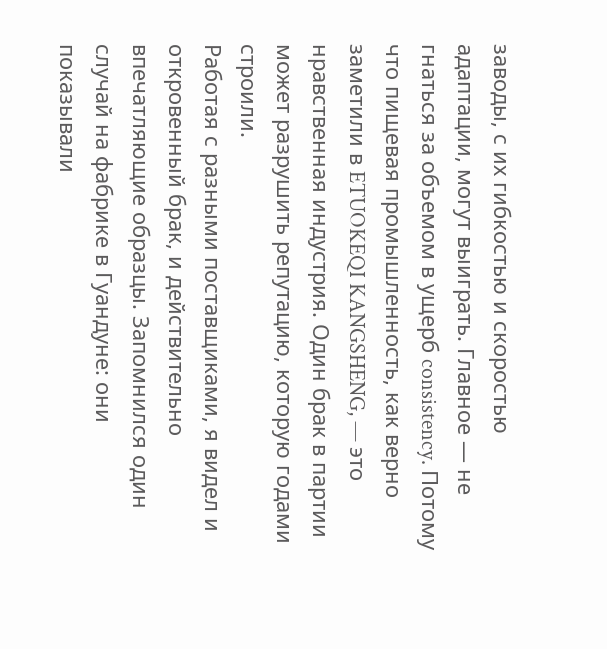заводы, с их гибкостью и скоростью адаптации, могут выиграть. Главное — не гнаться за объемом в ущерб consistency. Потому что пищевая промышленность, как верно заметили в ETUOKEQI KANGSHENG, — это нравственная индустрия. Один брак в партии может разрушить репутацию, которую годами строили.
Работая с разными поставщиками, я видел и откровенный брак, и действительно впечатляющие образцы. Запомнился один случай на фабрике в Гуандуне: они показывали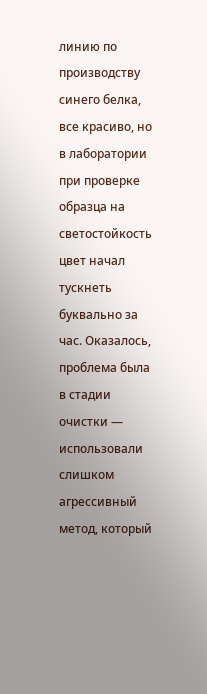линию по производству синего белка, все красиво, но в лаборатории при проверке образца на светостойкость цвет начал тускнеть буквально за час. Оказалось, проблема была в стадии очистки — использовали слишком агрессивный метод, который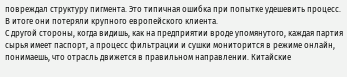повреждал структуру пигмента. Это типичная ошибка при попытке удешевить процесс. В итоге они потеряли крупного европейского клиента.
С другой стороны, когда видишь, как на предприятии вроде упомянутого, каждая партия сырья имеет паспорт, а процесс фильтрации и сушки мониторится в режиме онлайн, понимаешь, что отрасль движется в правильном направлении. Китайские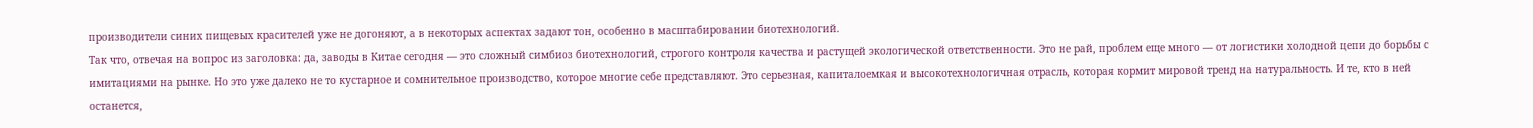производители синих пищевых красителей уже не догоняют, а в некоторых аспектах задают тон, особенно в масштабировании биотехнологий.
Так что, отвечая на вопрос из заголовка: да, заводы в Китае сегодня — это сложный симбиоз биотехнологий, строгого контроля качества и растущей экологической ответственности. Это не рай, проблем еще много — от логистики холодной цепи до борьбы с имитациями на рынке. Но это уже далеко не то кустарное и сомнительное производство, которое многие себе представляют. Это серьезная, капиталоемкая и высокотехнологичная отрасль, которая кормит мировой тренд на натуральность. И те, кто в ней останется,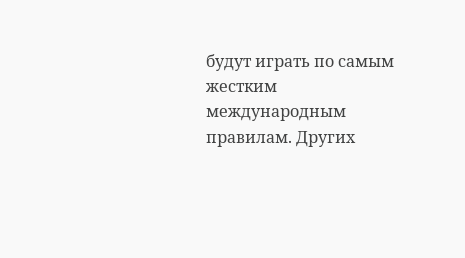будут играть по самым жестким международным правилам. Других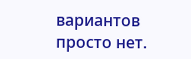вариантов просто нет.